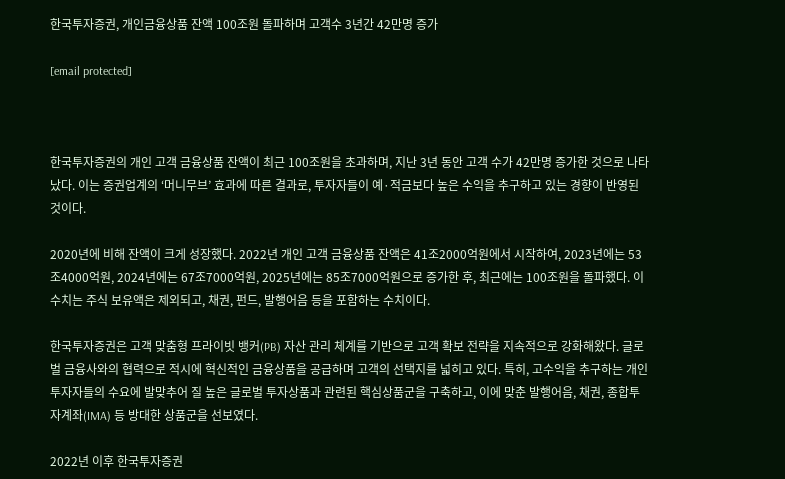한국투자증권, 개인금융상품 잔액 100조원 돌파하며 고객수 3년간 42만명 증가

[email protected]



한국투자증권의 개인 고객 금융상품 잔액이 최근 100조원을 초과하며, 지난 3년 동안 고객 수가 42만명 증가한 것으로 나타났다. 이는 증권업계의 ‘머니무브’ 효과에 따른 결과로, 투자자들이 예·적금보다 높은 수익을 추구하고 있는 경향이 반영된 것이다.

2020년에 비해 잔액이 크게 성장했다. 2022년 개인 고객 금융상품 잔액은 41조2000억원에서 시작하여, 2023년에는 53조4000억원, 2024년에는 67조7000억원, 2025년에는 85조7000억원으로 증가한 후, 최근에는 100조원을 돌파했다. 이 수치는 주식 보유액은 제외되고, 채권, 펀드, 발행어음 등을 포함하는 수치이다.

한국투자증권은 고객 맞춤형 프라이빗 뱅커(PB) 자산 관리 체계를 기반으로 고객 확보 전략을 지속적으로 강화해왔다. 글로벌 금융사와의 협력으로 적시에 혁신적인 금융상품을 공급하며 고객의 선택지를 넓히고 있다. 특히, 고수익을 추구하는 개인투자자들의 수요에 발맞추어 질 높은 글로벌 투자상품과 관련된 핵심상품군을 구축하고, 이에 맞춘 발행어음, 채권, 종합투자계좌(IMA) 등 방대한 상품군을 선보였다.

2022년 이후 한국투자증권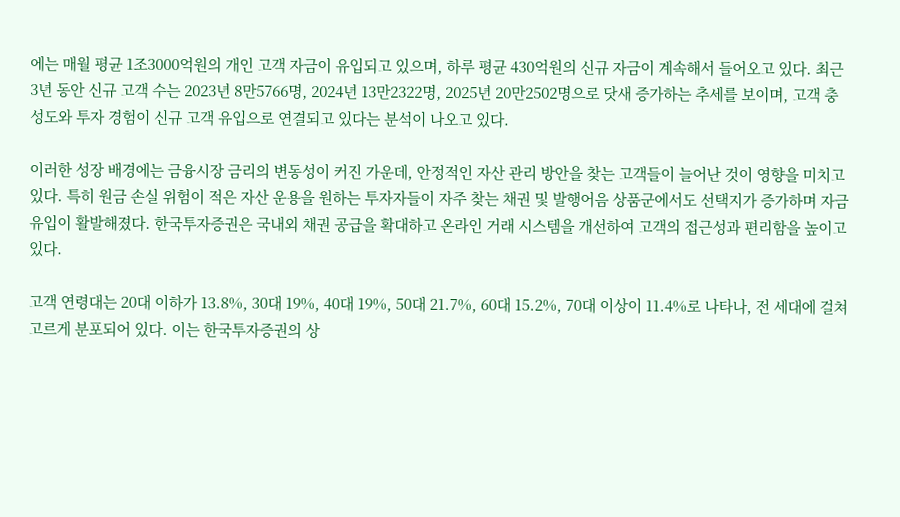에는 매월 평균 1조3000억원의 개인 고객 자금이 유입되고 있으며, 하루 평균 430억원의 신규 자금이 계속해서 들어오고 있다. 최근 3년 동안 신규 고객 수는 2023년 8만5766명, 2024년 13만2322명, 2025년 20만2502명으로 닷새 증가하는 추세를 보이며, 고객 충성도와 투자 경험이 신규 고객 유입으로 연결되고 있다는 분석이 나오고 있다.

이러한 성장 배경에는 금융시장 금리의 변동성이 커진 가운데, 안정적인 자산 관리 방안을 찾는 고객들이 늘어난 것이 영향을 미치고 있다. 특히 원금 손실 위험이 적은 자산 운용을 원하는 투자자들이 자주 찾는 채권 및 발행어음 상품군에서도 선택지가 증가하며 자금 유입이 활발해졌다. 한국투자증권은 국내외 채권 공급을 확대하고 온라인 거래 시스템을 개선하여 고객의 접근성과 편리함을 높이고 있다.

고객 연령대는 20대 이하가 13.8%, 30대 19%, 40대 19%, 50대 21.7%, 60대 15.2%, 70대 이상이 11.4%로 나타나, 전 세대에 걸쳐 고르게 분포되어 있다. 이는 한국투자증권의 상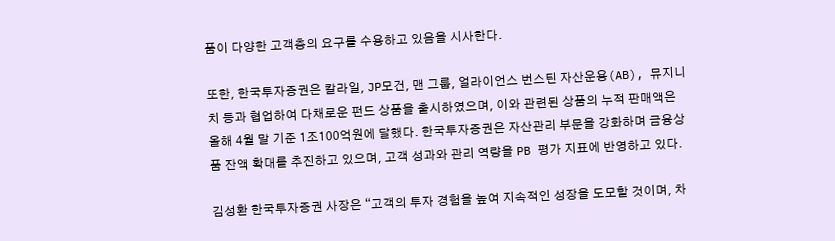품이 다양한 고객층의 요구를 수용하고 있음을 시사한다.

또한, 한국투자증권은 칼라일, JP모건, 맨 그룹, 얼라이언스 번스틴 자산운용(AB), 뮤지니치 등과 협업하여 다채로운 펀드 상품을 출시하였으며, 이와 관련된 상품의 누적 판매액은 올해 4월 말 기준 1조100억원에 달했다. 한국투자증권은 자산관리 부문을 강화하며 금융상품 잔액 확대를 추진하고 있으며, 고객 성과와 관리 역량을 PB 평가 지표에 반영하고 있다.

김성환 한국투자증권 사장은 “고객의 투자 경험을 높여 지속적인 성장을 도모할 것이며, 차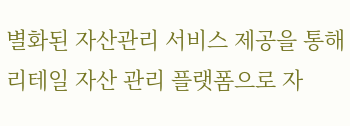별화된 자산관리 서비스 제공을 통해 리테일 자산 관리 플랫폼으로 자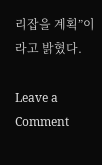리잡을 계획”이라고 밝혔다.

Leave a Comment